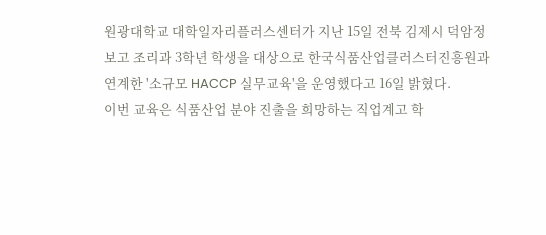원광대학교 대학일자리플러스센터가 지난 15일 전북 김제시 덕암정보고 조리과 3학년 학생을 대상으로 한국식품산업클러스터진흥원과 연계한 '소규모 HACCP 실무교육'을 운영했다고 16일 밝혔다.
이번 교육은 식품산업 분야 진출을 희망하는 직업계고 학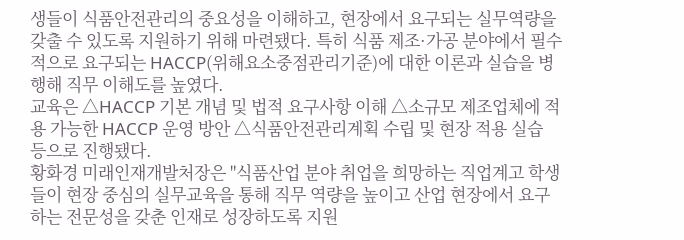생들이 식품안전관리의 중요성을 이해하고, 현장에서 요구되는 실무역량을 갖출 수 있도록 지원하기 위해 마련됐다. 특히 식품 제조·가공 분야에서 필수적으로 요구되는 HACCP(위해요소중점관리기준)에 대한 이론과 실습을 병행해 직무 이해도를 높였다.
교육은 △HACCP 기본 개념 및 법적 요구사항 이해 △소규모 제조업체에 적용 가능한 HACCP 운영 방안 △식품안전관리계획 수립 및 현장 적용 실습 등으로 진행됐다.
황화경 미래인재개발처장은 "식품산업 분야 취업을 희망하는 직업계고 학생들이 현장 중심의 실무교육을 통해 직무 역량을 높이고 산업 현장에서 요구하는 전문성을 갖춘 인재로 성장하도록 지원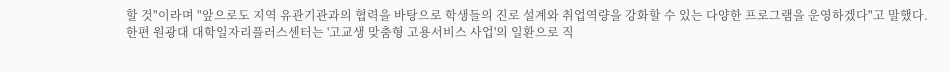할 것"이라며 "앞으로도 지역 유관기관과의 협력을 바탕으로 학생들의 진로 설계와 취업역량을 강화할 수 있는 다양한 프로그램을 운영하겠다"고 말했다.
한편 원광대 대학일자리플러스센터는 '고교생 맞춤형 고용서비스 사업'의 일환으로 직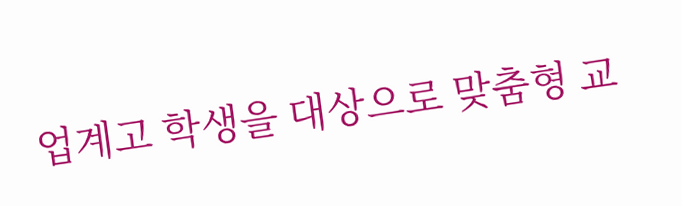업계고 학생을 대상으로 맞춤형 교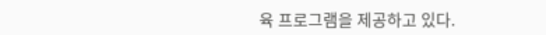육 프로그램을 제공하고 있다.